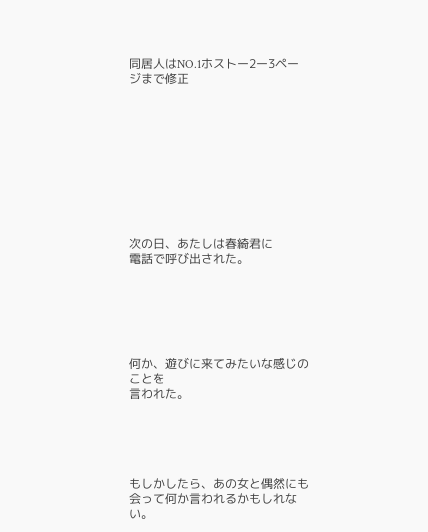同居人はNO.1ホストー2ー3ページまで修正










次の日、あたしは春綺君に
電話で呼び出された。






何か、遊びに来てみたいな感じのことを
言われた。





もしかしたら、あの女と偶然にも
会って何か言われるかもしれない。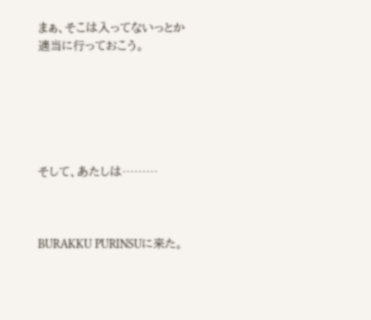まぁ、そこは入ってないっとか
適当に行っておこう。






そして、あたしは………



BURAKKU PURINSUに来た。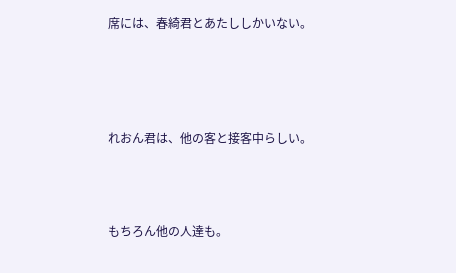席には、春綺君とあたししかいない。




れおん君は、他の客と接客中らしい。



もちろん他の人達も。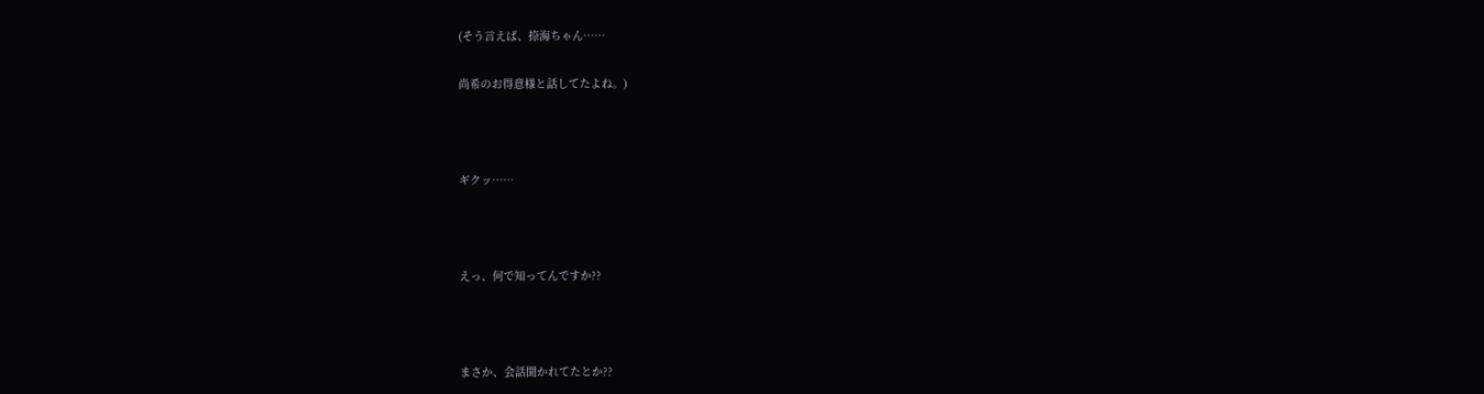(そう言えば、捺海ちゃん……


尚希のお得意様と話してたよね。)





ギクッ……





えっ、何で知ってんですか??





まさか、会話聞かれてたとか??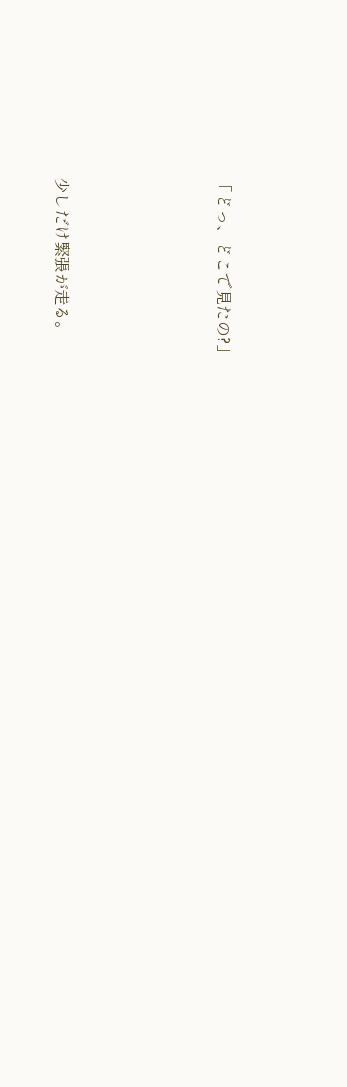「どっ、どこで見たの?」




少しだけ緊張が走る。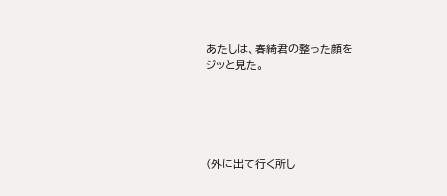あたしは、春綺君の整った顔を
ジッと見た。





(外に出て行く所し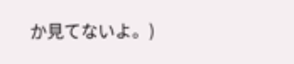か見てないよ。)